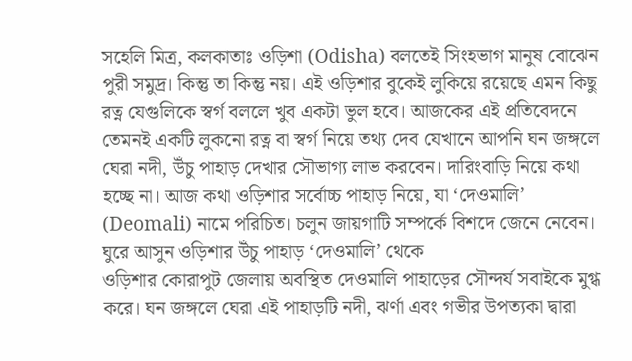সহেলি মিত্র, কলকাতাঃ ওড়িশা (Odisha) বলতেই সিংহভাগ মানুষ বোঝেন পুরী সমুদ্র। কিন্তু তা কিন্তু নয়। এই ওড়িশার বুকেই লুকিয়ে রয়েছে এমন কিছু রত্ন যেগুলিকে স্বর্গ বললে খুব একটা ভুল হবে। আজকের এই প্রতিবেদনে তেমনই একটি লুকনো রত্ন বা স্বর্গ নিয়ে তথ্য দেব যেখানে আপনি ঘন জঙ্গলে ঘেরা নদী, উঁচু পাহাড় দেখার সৌভাগ্য লাভ করবেন। দারিংবাড়ি নিয়ে কথা হচ্ছে না। আজ কথা ওড়িশার সর্বোচ্চ পাহাড় নিয়ে, যা ‘দেওমালি’ (Deomali) নামে পরিচিত। চলুন জায়গাটি সম্পর্কে বিশদে জেনে নেবেন।
ঘুরে আসুন ওড়িশার উঁচু পাহাড় ‘দেওমালি’ থেকে
ওড়িশার কোরাপুট জেলায় অবস্থিত দেওমালি পাহাড়ের সৌন্দর্য সবাইকে মুগ্ধ করে। ঘন জঙ্গলে ঘেরা এই পাহাড়টি নদী, ঝর্ণা এবং গভীর উপত্যকা দ্বারা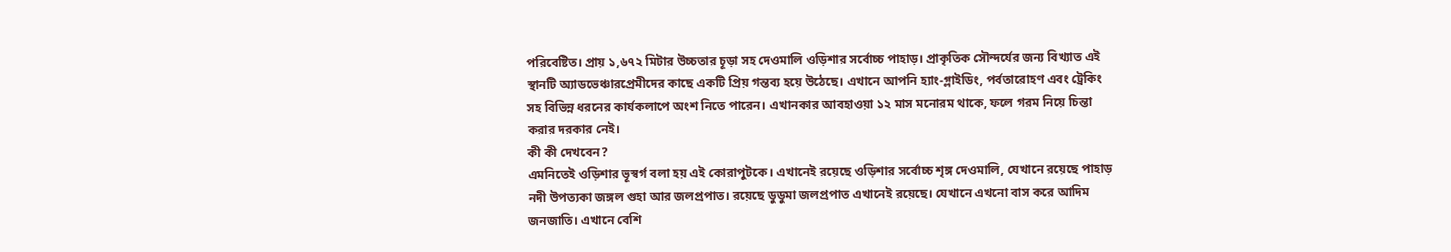পরিবেষ্টিত। প্রায় ১,৬৭২ মিটার উচ্চতার চূড়া সহ দেওমালি ওড়িশার সর্বোচ্চ পাহাড়। প্রাকৃতিক সৌন্দর্যের জন্য বিখ্যাত এই স্থানটি অ্যাডভেঞ্চারপ্রেমীদের কাছে একটি প্রিয় গন্তব্য হয়ে উঠেছে। এখানে আপনি হ্যাং-গ্লাইডিং, পর্বতারোহণ এবং ট্রেকিং সহ বিভিন্ন ধরনের কার্যকলাপে অংশ নিতে পারেন। এখানকার আবহাওয়া ১২ মাস মনোরম থাকে, ফলে গরম নিয়ে চিন্তা করার দরকার নেই।
কী কী দেখবেন?
এমনিতেই ওড়িশার ভূস্বর্গ বলা হয় এই কোরাপুটকে। এখানেই রয়েছে ওড়িশার সর্বোচ্চ শৃঙ্গ দেওমালি, যেখানে রয়েছে পাহাড় নদী উপত্যকা জঙ্গল গুহা আর জলপ্রপাত। রয়েছে ডুডুমা জলপ্রপাত এখানেই রয়েছে। যেখানে এখনো বাস করে আদিম জনজাতি। এখানে বেশি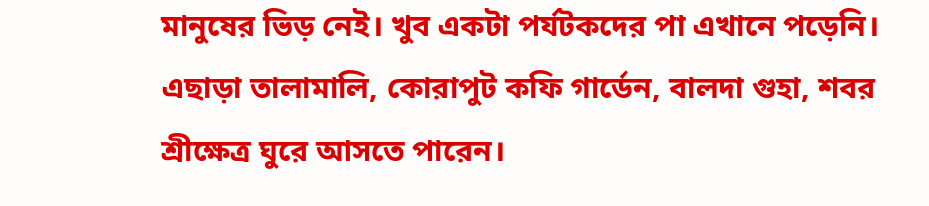মানুষের ভিড় নেই। খুব একটা পর্যটকদের পা এখানে পড়েনি। এছাড়া তালামালি, কোরাপুট কফি গার্ডেন, বালদা গুহা, শবর শ্রীক্ষেত্র ঘুরে আসতে পারেন।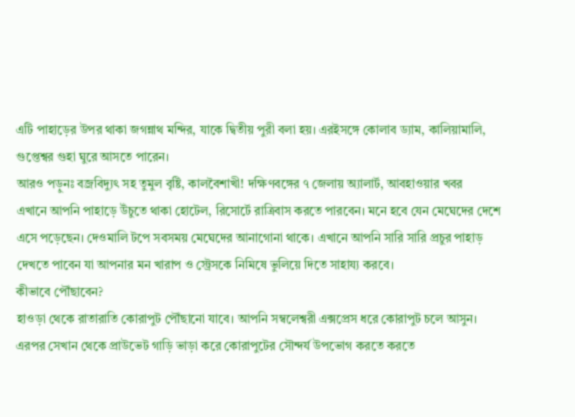এটি পাহাড়ের উপর থাকা জগন্নাথ মন্দির, যাকে দ্বিতীয় পুরী বলা হয়। এরইসঙ্গে কোলাব ড্যাম, কালিয়ামালি, গুপ্তেশ্বর গুহা ঘুরে আসতে পারেন।
আরও পড়ুনঃ বজ্রবিদ্যুৎ সহ তুমুল বৃষ্টি, কালবৈশাখী! দক্ষিণবঙ্গের ৭ জেলায় অ্যালার্ট, আবহাওয়ার খবর
এখানে আপনি পাহাড়ে উঁচুতে থাকা হোটেল, রিসোর্টে রাত্রিবাস করতে পারবেন। মনে হবে যেন মেঘেদের দেশে এসে পড়েছেন। দেওমালি টপে সবসময় মেঘেদের আনাগোনা থাকে। এখানে আপনি সারি সারি প্রচুর পাহাড় দেখতে পাবেন যা আপনার মন খারাপ ও স্ট্রেসকে নিমিষে ভুলিয়ে দিতে সাহায্য করবে।
কীভাবে পৌঁছাবেন?
হাওড়া থেকে রাতারাতি কোরাপুট পৌঁছানো যাবে। আপনি সম্বলেশ্বরী এক্সপ্রেস ধরে কোরাপুট চলে আসুন। এরপর সেখান থেকে প্রাউভেট গাড়ি ভাড়া করে কোরাপুটের সৌন্দর্য উপভোগ করতে করতে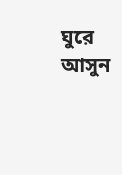ঘুরে আসুন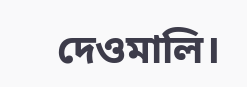দেওমালি।